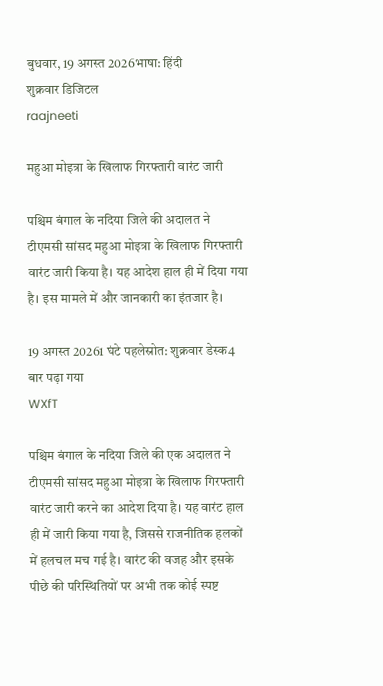बुधवार, 19 अगस्त 2026भाषा: हिंदी
शुक्रवार डिजिटल
raajneeti

महुआ मोइत्रा के खिलाफ गिरफ्तारी वारंट जारी

पश्चिम बंगाल के नदिया जिले की अदालत ने टीएमसी सांसद महुआ मोइत्रा के खिलाफ गिरफ्तारी वारंट जारी किया है। यह आदेश हाल ही में दिया गया है। इस मामले में और जानकारी का इंतजार है।

19 अगस्त 20261 घंटे पहलेस्रोत: शुक्रवार डेस्क4 बार पढ़ा गया
WXfT

पश्चिम बंगाल के नदिया जिले की एक अदालत ने टीएमसी सांसद महुआ मोइत्रा के खिलाफ गिरफ्तारी वारंट जारी करने का आदेश दिया है। यह वारंट हाल ही में जारी किया गया है, जिससे राजनीतिक हलकों में हलचल मच गई है। वारंट की वजह और इसके पीछे की परिस्थितियों पर अभी तक कोई स्पष्ट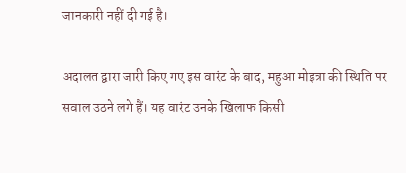जानकारी नहीं दी गई है।

अदालत द्वारा जारी किए गए इस वारंट के बाद, महुआ मोइत्रा की स्थिति पर सवाल उठने लगे हैं। यह वारंट उनके खिलाफ किसी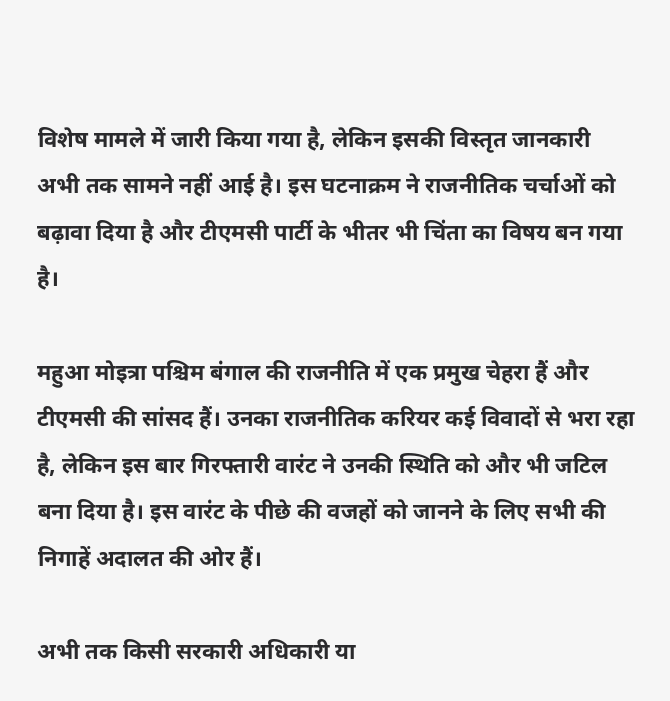विशेष मामले में जारी किया गया है, लेकिन इसकी विस्तृत जानकारी अभी तक सामने नहीं आई है। इस घटनाक्रम ने राजनीतिक चर्चाओं को बढ़ावा दिया है और टीएमसी पार्टी के भीतर भी चिंता का विषय बन गया है।

महुआ मोइत्रा पश्चिम बंगाल की राजनीति में एक प्रमुख चेहरा हैं और टीएमसी की सांसद हैं। उनका राजनीतिक करियर कई विवादों से भरा रहा है, लेकिन इस बार गिरफ्तारी वारंट ने उनकी स्थिति को और भी जटिल बना दिया है। इस वारंट के पीछे की वजहों को जानने के लिए सभी की निगाहें अदालत की ओर हैं।

अभी तक किसी सरकारी अधिकारी या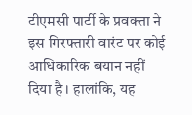टीएमसी पार्टी के प्रवक्ता ने इस गिरफ्तारी वारंट पर कोई आधिकारिक बयान नहीं दिया है। हालांकि, यह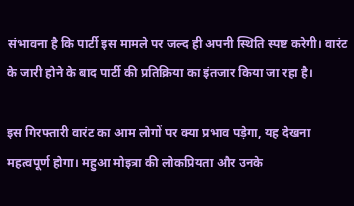संभावना है कि पार्टी इस मामले पर जल्द ही अपनी स्थिति स्पष्ट करेगी। वारंट के जारी होने के बाद पार्टी की प्रतिक्रिया का इंतजार किया जा रहा है।

इस गिरफ्तारी वारंट का आम लोगों पर क्या प्रभाव पड़ेगा, यह देखना महत्वपूर्ण होगा। महुआ मोइत्रा की लोकप्रियता और उनके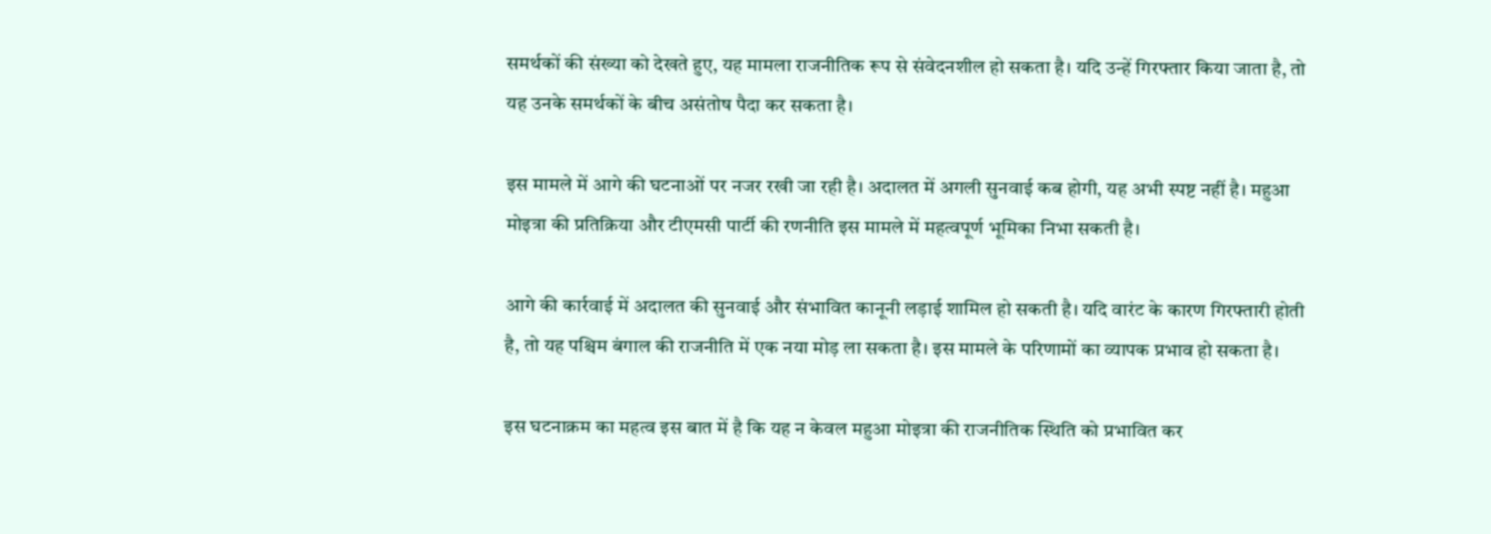समर्थकों की संख्या को देखते हुए, यह मामला राजनीतिक रूप से संवेदनशील हो सकता है। यदि उन्हें गिरफ्तार किया जाता है, तो यह उनके समर्थकों के बीच असंतोष पैदा कर सकता है।

इस मामले में आगे की घटनाओं पर नजर रखी जा रही है। अदालत में अगली सुनवाई कब होगी, यह अभी स्पष्ट नहीं है। महुआ मोइत्रा की प्रतिक्रिया और टीएमसी पार्टी की रणनीति इस मामले में महत्वपूर्ण भूमिका निभा सकती है।

आगे की कार्रवाई में अदालत की सुनवाई और संभावित कानूनी लड़ाई शामिल हो सकती है। यदि वारंट के कारण गिरफ्तारी होती है, तो यह पश्चिम बंगाल की राजनीति में एक नया मोड़ ला सकता है। इस मामले के परिणामों का व्यापक प्रभाव हो सकता है।

इस घटनाक्रम का महत्व इस बात में है कि यह न केवल महुआ मोइत्रा की राजनीतिक स्थिति को प्रभावित कर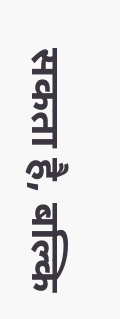सकता है, बल्कि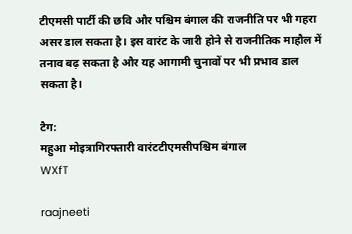टीएमसी पार्टी की छवि और पश्चिम बंगाल की राजनीति पर भी गहरा असर डाल सकता है। इस वारंट के जारी होने से राजनीतिक माहौल में तनाव बढ़ सकता है और यह आगामी चुनावों पर भी प्रभाव डाल सकता है।

टैग:
महुआ मोइत्रागिरफ्तारी वारंटटीएमसीपश्चिम बंगाल
WXfT

raajneeti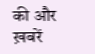की और ख़बरें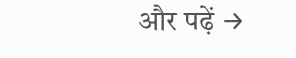और पढ़ें →